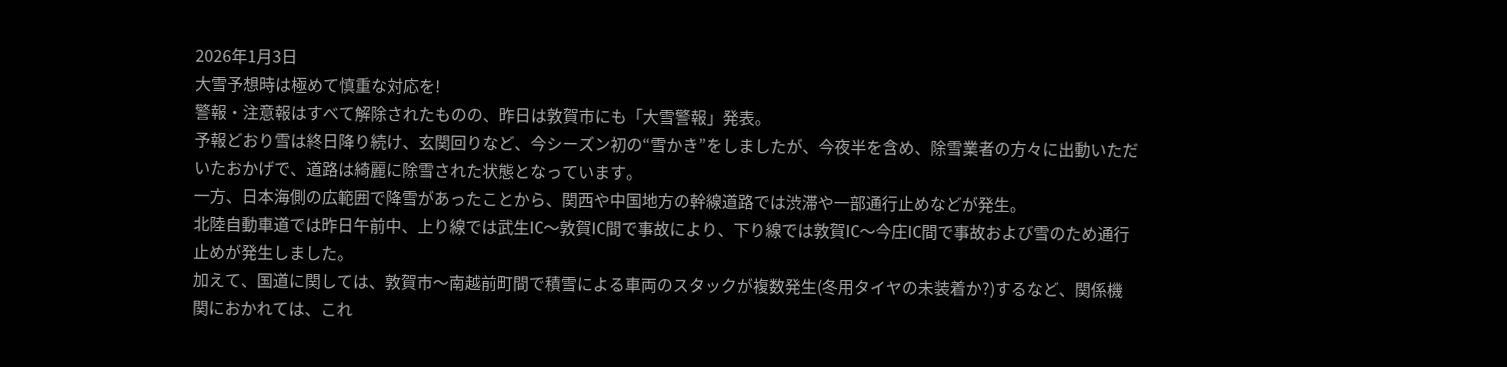2026年1月3日
大雪予想時は極めて慎重な対応を!
警報・注意報はすべて解除されたものの、昨日は敦賀市にも「大雪警報」発表。
予報どおり雪は終日降り続け、玄関回りなど、今シーズン初の“雪かき”をしましたが、今夜半を含め、除雪業者の方々に出動いただいたおかげで、道路は綺麗に除雪された状態となっています。
一方、日本海側の広範囲で降雪があったことから、関西や中国地方の幹線道路では渋滞や一部通行止めなどが発生。
北陸自動車道では昨日午前中、上り線では武生IC〜敦賀IC間で事故により、下り線では敦賀IC〜今庄IC間で事故および雪のため通行止めが発生しました。
加えて、国道に関しては、敦賀市〜南越前町間で積雪による車両のスタックが複数発生(冬用タイヤの未装着か?)するなど、関係機関におかれては、これ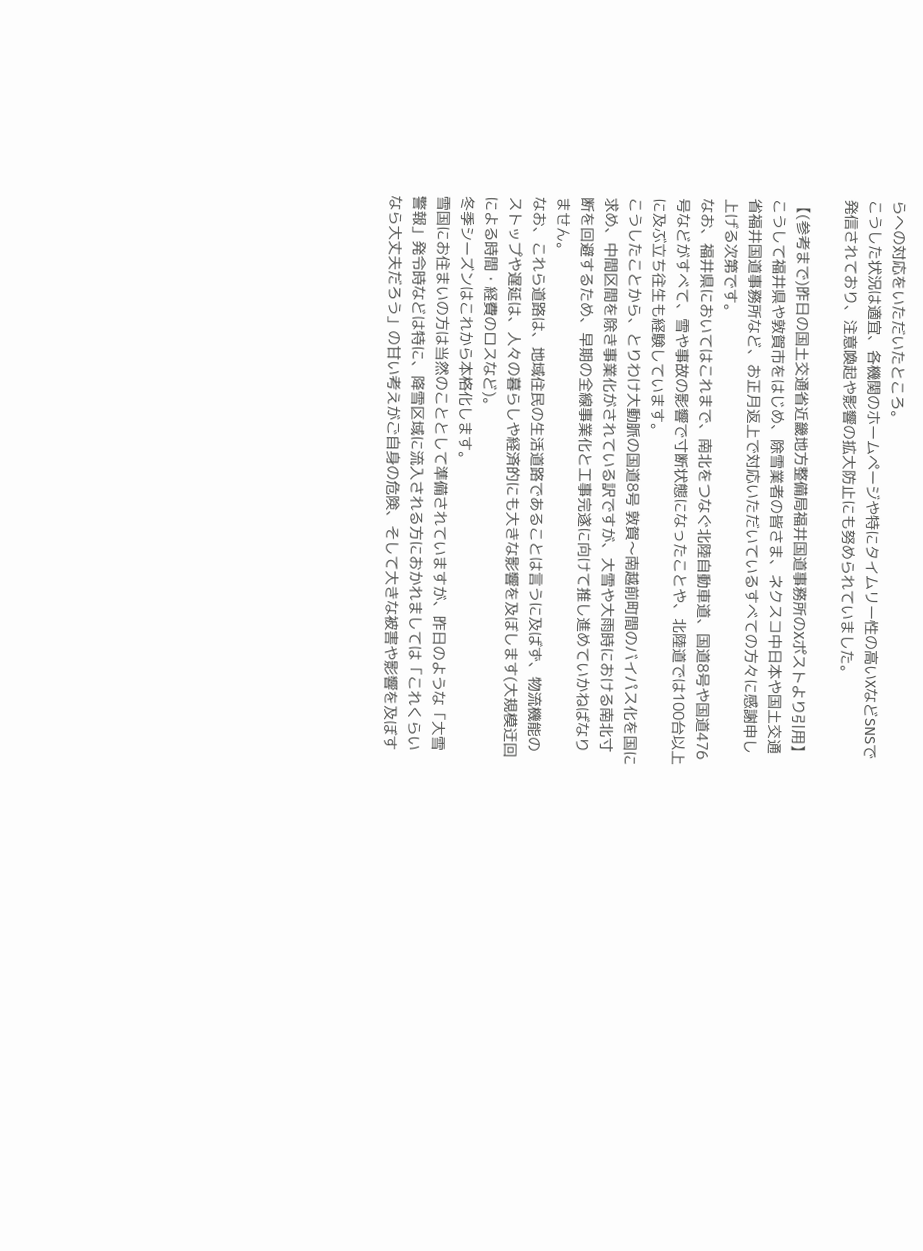らへの対応をいただいたところ。
こうした状況は適宜、各機関のホームページや特にタイムリー性の高いXなどSNSで発信されており、注意喚起や影響の拡大防止にも努められていました。

【(参考まで)昨日の国土交通省近畿地方整備局福井国道事務所のXポストより引用】
こうして福井県や敦賀市をはじめ、除雪業者の皆さま、ネクスコ中日本や国土交通省福井国道事務所など、お正月返上で対応いただいているすべての方々に感謝申し上げる次第です。
なお、福井県においてはこれまで、南北をつなぐ北陸自動車道、国道8号や国道476号などがすべて、雪や事故の影響で寸断状態になったことや、北陸道では100台以上に及ぶ立ち往生も経験しています。
こうしたことから、とりわけ大動脈の国道8号 敦賀〜南越前町間のバイパス化を国に求め、中間区間を除き事業化がされている訳ですが、大雪や大雨時における南北寸断を回避するため、早期の全線事業化と工事完遂に向けて推し進めていかねばなりません。
なお、これら道路は、地域住民の生活道路であることは言うに及ばず、物流機能のストップや遅延は、人々の暮らしや経済的にも大きな影響を及ぼします(大規模迂回による時間・経費のロスなど)。
冬季シーズンはこれから本格化します。
雪国にお住まいの方は当然のこととして準備されていますが、昨日のような「大雪警報」発令時などは特に、降雪区域に流入される方におかれましては「これくらいなら大丈夫だろう」の甘い考えがご自身の危険、そして大きな被害や影響を及ぼす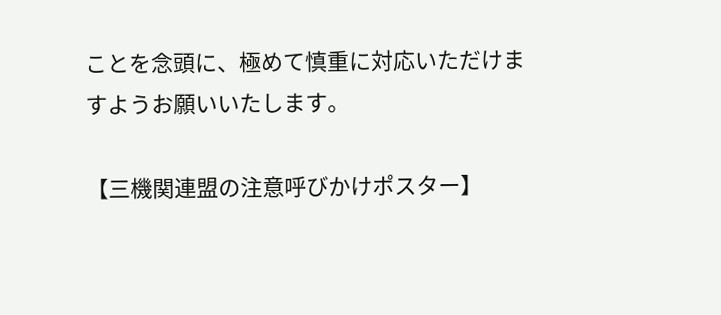ことを念頭に、極めて慎重に対応いただけますようお願いいたします。

【三機関連盟の注意呼びかけポスター】